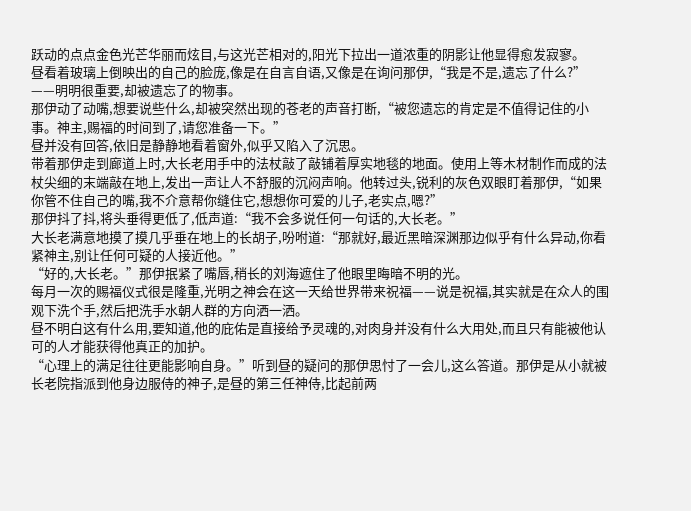跃动的点点金色光芒华丽而炫目,与这光芒相对的,阳光下拉出一道浓重的阴影让他显得愈发寂寥。
昼看着玻璃上倒映出的自己的脸庞,像是在自言自语,又像是在询问那伊,“我是不是,遗忘了什么?”
——明明很重要,却被遗忘了的物事。
那伊动了动嘴,想要说些什么,却被突然出现的苍老的声音打断,“被您遗忘的肯定是不值得记住的小事。神主,赐福的时间到了,请您准备一下。”
昼并没有回答,依旧是静静地看着窗外,似乎又陷入了沉思。
带着那伊走到廊道上时,大长老用手中的法杖敲了敲铺着厚实地毯的地面。使用上等木材制作而成的法杖尖细的末端敲在地上,发出一声让人不舒服的沉闷声响。他转过头,锐利的灰色双眼盯着那伊,“如果你管不住自己的嘴,我不介意帮你缝住它,想想你可爱的儿子,老实点,嗯?”
那伊抖了抖,将头垂得更低了,低声道:“我不会多说任何一句话的,大长老。”
大长老满意地摸了摸几乎垂在地上的长胡子,吩咐道:“那就好,最近黑暗深渊那边似乎有什么异动,你看紧神主,别让任何可疑的人接近他。”
“好的,大长老。”那伊抿紧了嘴唇,稍长的刘海遮住了他眼里晦暗不明的光。
每月一次的赐福仪式很是隆重,光明之神会在这一天给世界带来祝福——说是祝福,其实就是在众人的围观下洗个手,然后把洗手水朝人群的方向洒一洒。
昼不明白这有什么用,要知道,他的庇佑是直接给予灵魂的,对肉身并没有什么大用处,而且只有能被他认可的人才能获得他真正的加护。
“心理上的满足往往更能影响自身。”听到昼的疑问的那伊思忖了一会儿,这么答道。那伊是从小就被长老院指派到他身边服侍的神子,是昼的第三任神侍,比起前两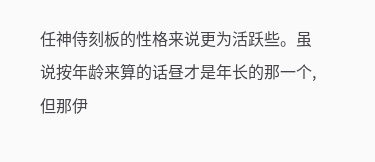任神侍刻板的性格来说更为活跃些。虽说按年龄来算的话昼才是年长的那一个,但那伊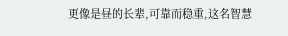更像是昼的长辈,可靠而稳重,这名智慧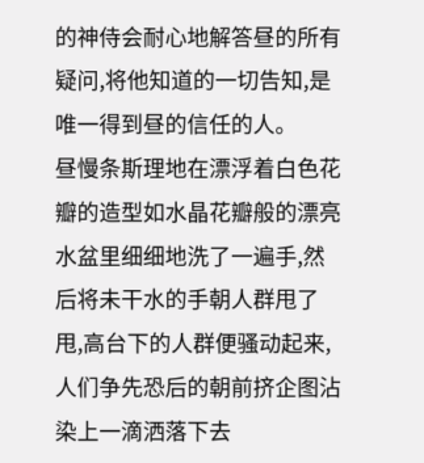的神侍会耐心地解答昼的所有疑问,将他知道的一切告知,是唯一得到昼的信任的人。
昼慢条斯理地在漂浮着白色花瓣的造型如水晶花瓣般的漂亮水盆里细细地洗了一遍手,然后将未干水的手朝人群甩了甩,高台下的人群便骚动起来,人们争先恐后的朝前挤企图沾染上一滴洒落下去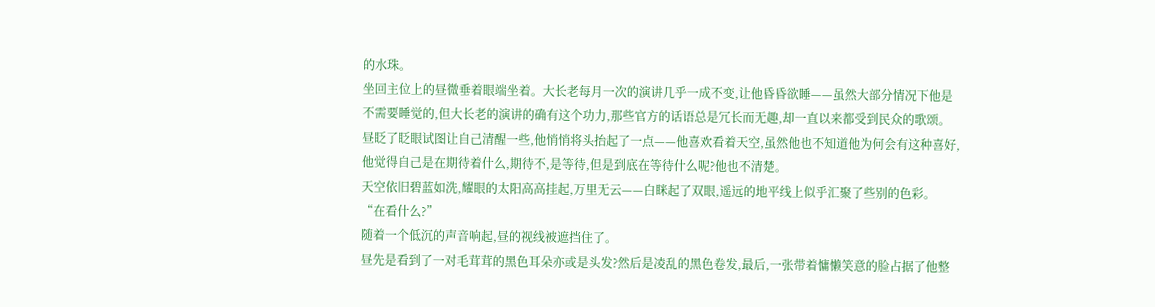的水珠。
坐回主位上的昼微垂着眼端坐着。大长老每月一次的演讲几乎一成不变,让他昏昏欲睡——虽然大部分情况下他是不需要睡觉的,但大长老的演讲的确有这个功力,那些官方的话语总是冗长而无趣,却一直以来都受到民众的歌颂。
昼眨了眨眼试图让自己清醒一些,他悄悄将头抬起了一点——他喜欢看着天空,虽然他也不知道他为何会有这种喜好,他觉得自己是在期待着什么,期待不,是等待,但是到底在等待什么呢?他也不清楚。
天空依旧碧蓝如洗,耀眼的太阳高高挂起,万里无云——白眯起了双眼,遥远的地平线上似乎汇聚了些别的色彩。
“在看什么?”
随着一个低沉的声音响起,昼的视线被遮挡住了。
昼先是看到了一对毛茸茸的黑色耳朵亦或是头发?然后是凌乱的黑色卷发,最后,一张带着慵懒笑意的脸占据了他整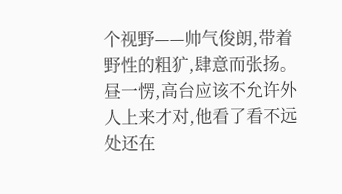个视野——帅气俊朗,带着野性的粗犷,肆意而张扬。
昼一愣,高台应该不允许外人上来才对,他看了看不远处还在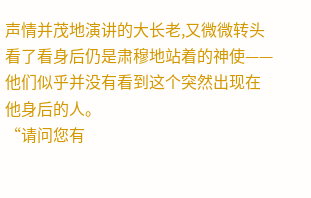声情并茂地演讲的大长老,又微微转头看了看身后仍是肃穆地站着的神使——他们似乎并没有看到这个突然出现在他身后的人。
“请问您有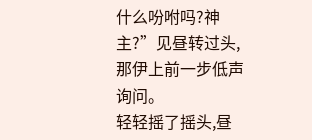什么吩咐吗?神主?”见昼转过头,那伊上前一步低声询问。
轻轻摇了摇头,昼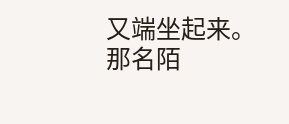又端坐起来。
那名陌